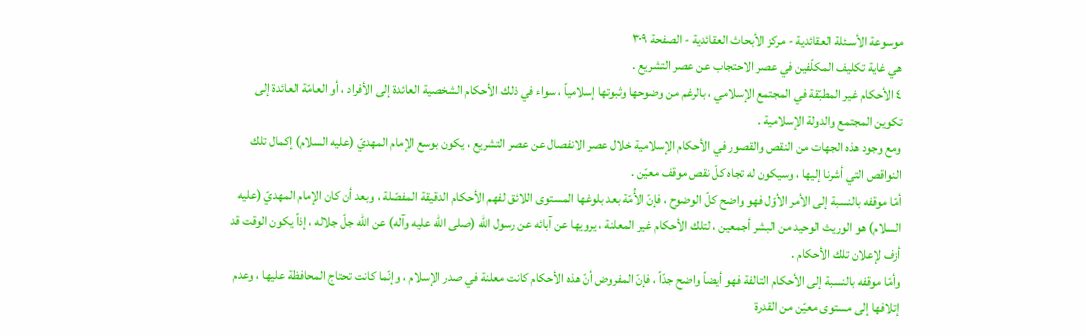موسوعة الأسـئلة العقائدية - مركز الأبحاث العقائدية - الصفحة ٣٠٩
هي غاية تكليف المكلّفين في عصر الاحتجاب عن عصر التشريع .
٤ الأحكام غير المطبّقة في المجتمع الإسلامي ، بالرغم من وضوحها وثبوتها إسلامياً ، سواء في ذلك الأحكام الشخصية العائدة إلى الأفراد ، أو العامّة العائدة إلى تكوين المجتمع والدولة الإسلامية .
ومع وجود هذه الجهات من النقص والقصور في الأحكام الإسلامية خلال عصر الانفصال عن عصر التشريع ، يكون بوسع الإمام المهديّ (عليه السلام) إكمال تلك النواقص التي أشرنا إليها ، وسيكون له تجاه كلّ نقص موقف معيّن .
أمّا موقفه بالنسبة إلى الأمر الأوّل فهو واضح كلّ الوضوح ، فإنّ الأُمّة بعد بلوغها المستوى اللائق لفهم الأحكام الدقيقة المفصّلة ، وبعد أن كان الإمام المهديّ (عليه السلام) هو الوريث الوحيد من البشر أجمعين ، لتلك الأحكام غير المعلنة ، يرويها عن آبائه عن رسول الله (صلى الله عليه وآله) عن الله جلّ جلاله ، إذاً يكون الوقت قد أزف لإعلان تلك الأحكام .
وأمّا موقفه بالنسبة إلى الأحكام التالفة فهو أيضاً واضح جدّاً ، فإنّ المفروض أنّ هذه الأحكام كانت معلنة في صدر الإسلام ، وإنّما كانت تحتاج المحافظة عليها ، وعدم إتلافها إلى مستوى معيّن من القدرة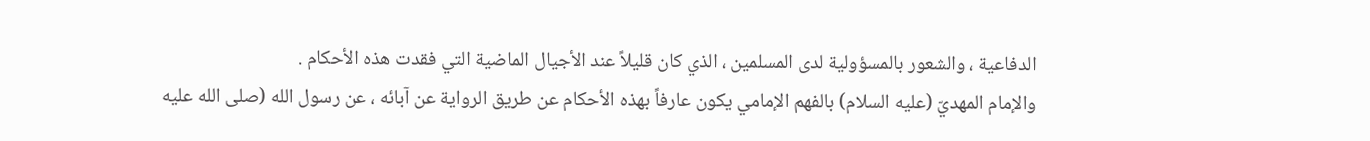الدفاعية ، والشعور بالمسؤولية لدى المسلمين ، الذي كان قليلاً عند الأجيال الماضية التي فقدت هذه الأحكام .
والإمام المهديّ (عليه السلام) بالفهم الإمامي يكون عارفاً بهذه الأحكام عن طريق الرواية عن آبائه ، عن رسول الله (صلى الله عليه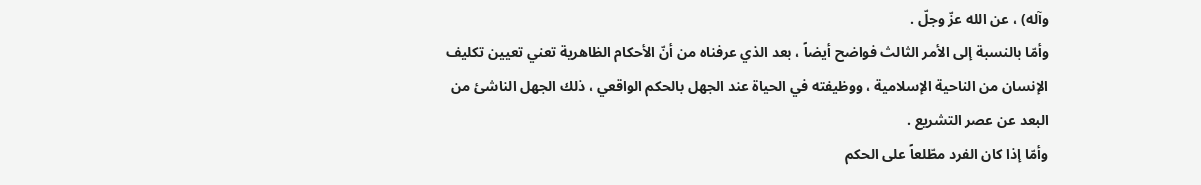وآله) ، عن الله عزّ وجلّ .
وأمّا بالنسبة إلى الأمر الثالث فواضح أيضاً ، بعد الذي عرفناه من أنّ الأحكام الظاهرية تعني تعيين تكليف الإنسان من الناحية الإسلامية ، ووظيفته في الحياة عند الجهل بالحكم الواقعي ، ذلك الجهل الناشئ من البعد عن عصر التشريع .
وأمّا إذا كان الفرد مطّلعاً على الحكم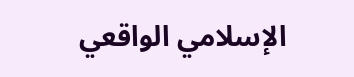الإسلامي الواقعي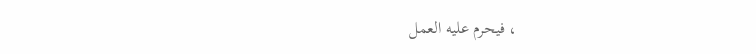، فيحرم عليه العمل